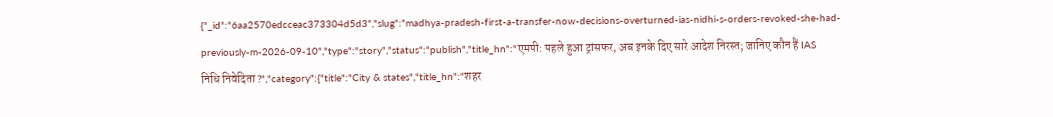{"_id":"6aa2570edcceac373304d5d3","slug":"madhya-pradesh-first-a-transfer-now-decisions-overturned-ias-nidhi-s-orders-revoked-she-had-previously-m-2026-09-10","type":"story","status":"publish","title_hn":"एमपी: पहले हुआ ट्रांसफर, अब इनके दिए सारे आदेश निरस्त; जानिए कौन हैं IAS निधि निवेदिता ?","category":{"title":"City & states","title_hn":"शहर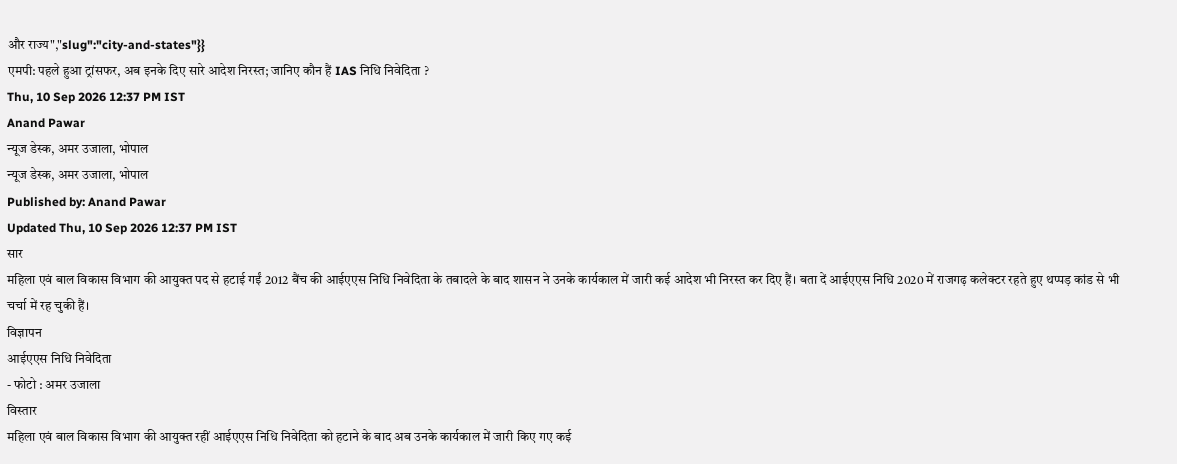और राज्य","slug":"city-and-states"}}
एमपी: पहले हुआ ट्रांसफर, अब इनके दिए सारे आदेश निरस्त; जानिए कौन हैं IAS निधि निवेदिता ?
Thu, 10 Sep 2026 12:37 PM IST
Anand Pawar
न्यूज डेस्क, अमर उजाला, भोपाल
न्यूज डेस्क, अमर उजाला, भोपाल
Published by: Anand Pawar
Updated Thu, 10 Sep 2026 12:37 PM IST
सार
महिला एवं बाल विकास विभाग की आयुक्त पद से हटाई गईं 2012 बैंच की आईएएस निधि निवेदिता के तबादले के बाद शासन ने उनके कार्यकाल में जारी कई आदेश भी निरस्त कर दिए हैं। बता दें आईएएस निधि 2020 में राजगढ़ कलेक्टर रहते हुए थप्पड़ कांड से भी चर्चा में रह चुकी हैं।
विज्ञापन
आईएएस निधि निवेदिता
- फोटो : अमर उजाला
विस्तार
महिला एवं बाल विकास विभाग की आयुक्त रहीं आईएएस निधि निवेदिता को हटाने के बाद अब उनके कार्यकाल में जारी किए गए कई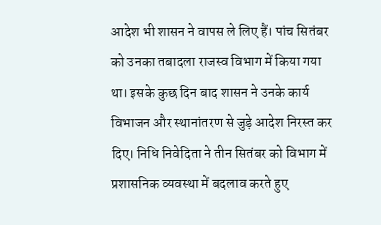आदेश भी शासन ने वापस ले लिए हैं। पांच सितंबर को उनका तबादला राजस्व विभाग में किया गया था। इसके कुछ दिन बाद शासन ने उनके कार्य विभाजन और स्थानांतरण से जुड़े आदेश निरस्त कर दिए। निधि निवेदिता ने तीन सितंबर को विभाग में प्रशासनिक व्यवस्था में बदलाव करते हुए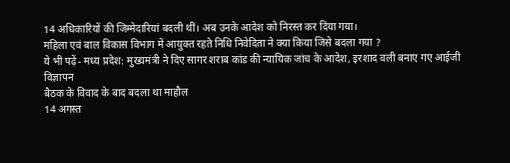14 अधिकारियों की जिम्मेदारियां बदली थीं। अब उनके आदेश को निरस्त कर दिया गया।
महिला एवं बाल विकास विभाग में आयुक्त रहते निधि निवेदिता ने क्या किया जिसे बदला गया ?
ये भी पढ़ें- मध्य प्रदेश: मुख्यमंत्री ने दिए सागर शराब कांड की न्यायिक जांच के आदेश, इरशाद वली बनाए गए आईजी
विज्ञापन
बैठक के विवाद के बाद बदला था माहौल
14 अगस्त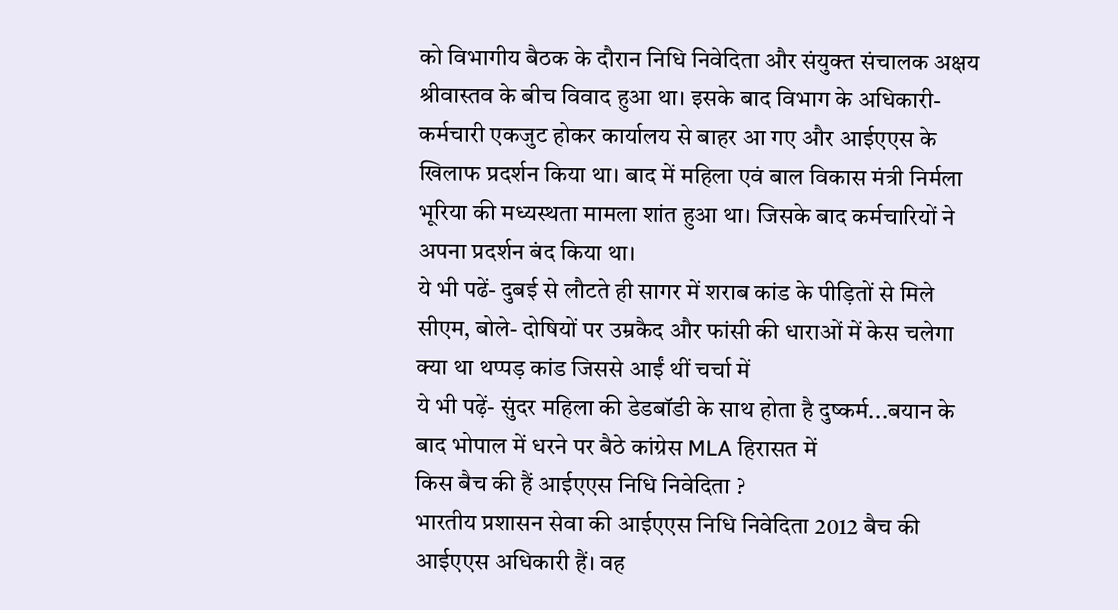को विभागीय बैठक के दौरान निधि निवेदिता और संयुक्त संचालक अक्षय श्रीवास्तव के बीच विवाद हुआ था। इसके बाद विभाग के अधिकारी-कर्मचारी एकजुट होकर कार्यालय से बाहर आ गए और आईएएस के खिलाफ प्रदर्शन किया था। बाद में महिला एवं बाल विकास मंत्री निर्मला भूरिया की मध्यस्थता मामला शांत हुआ था। जिसके बाद कर्मचारियों ने अपना प्रदर्शन बंद किया था।
ये भी पढें- दुबई से लौटते ही सागर में शराब कांड के पीड़ितों से मिले सीएम, बोले- दोषियों पर उम्रकैद और फांसी की धाराओं में केस चलेगा
क्या था थप्पड़ कांड जिससे आईं थीं चर्चा में
ये भी पढ़ें- सुंदर महिला की डेडबॉडी के साथ होता है दुष्कर्म...बयान के बाद भोपाल में धरने पर बैठे कांग्रेस MLA हिरासत में
किस बैच की हैं आईएएस निधि निवेदिता ?
भारतीय प्रशासन सेवा की आईएएस निधि निवेदिता 2012 बैच की आईएएस अधिकारी हैं। वह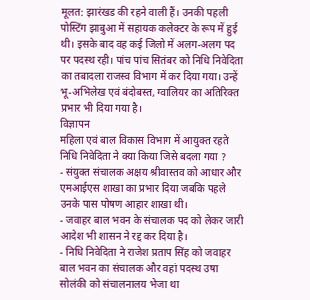मूलत: झारंखड की रहने वाली हैं। उनकी पहली पोस्टिंग झाबुआ में सहायक कलेक्टर के रूप में हुई थी। इसके बाद वह कई जिलो में अलग-अलग पद पर पदस्थ रही। पांच पांच सितंबर को निधि निवेदिता का तबादला राजस्व विभाग में कर दिया गया। उन्हें भू-अभिलेख एवं बंदोबस्त, ग्वालियर का अतिरिक्त प्रभार भी दिया गया है।
विज्ञापन
महिला एवं बाल विकास विभाग में आयुक्त रहते निधि निवेदिता ने क्या किया जिसे बदला गया ?
- संयुक्त संचालक अक्षय श्रीवास्तव को आधार और एमआईएस शाखा का प्रभार दिया जबकि पहले उनके पास पोषण आहार शाखा थी।
- जवाहर बाल भवन के संचालक पद को लेकर जारी आदेश भी शासन ने रद्द कर दिया है।
- निधि निवेदिता ने राजेश प्रताप सिंह को जवाहर बाल भवन का संचालक और वहां पदस्थ उषा सोलंकी को संचालनालय भेजा था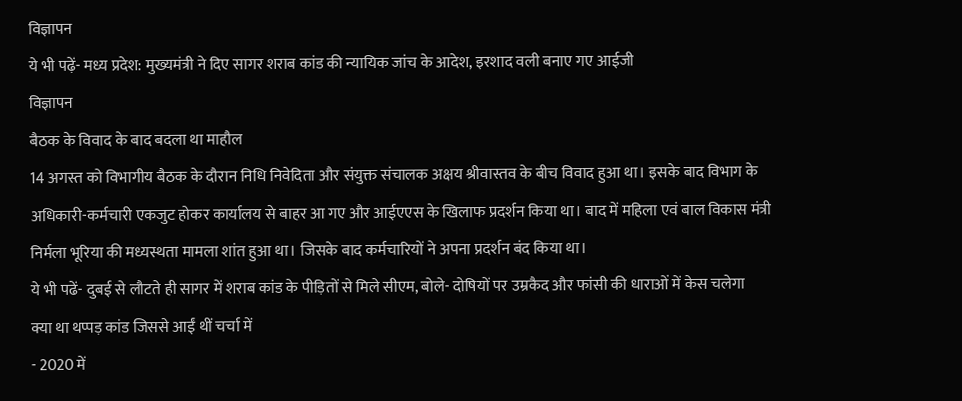विज्ञापन
ये भी पढ़ें- मध्य प्रदेश: मुख्यमंत्री ने दिए सागर शराब कांड की न्यायिक जांच के आदेश, इरशाद वली बनाए गए आईजी
विज्ञापन
बैठक के विवाद के बाद बदला था माहौल
14 अगस्त को विभागीय बैठक के दौरान निधि निवेदिता और संयुक्त संचालक अक्षय श्रीवास्तव के बीच विवाद हुआ था। इसके बाद विभाग के अधिकारी-कर्मचारी एकजुट होकर कार्यालय से बाहर आ गए और आईएएस के खिलाफ प्रदर्शन किया था। बाद में महिला एवं बाल विकास मंत्री निर्मला भूरिया की मध्यस्थता मामला शांत हुआ था। जिसके बाद कर्मचारियों ने अपना प्रदर्शन बंद किया था।
ये भी पढें- दुबई से लौटते ही सागर में शराब कांड के पीड़ितों से मिले सीएम, बोले- दोषियों पर उम्रकैद और फांसी की धाराओं में केस चलेगा
क्या था थप्पड़ कांड जिससे आईं थीं चर्चा में
- 2020 में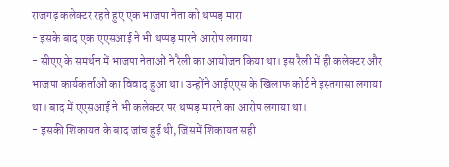राजगढ़ कलेक्टर रहते हुए एक भाजपा नेता को थप्पड़ मारा
- इसके बाद एक एएसआई ने भी थप्पड़ मारने आरोप लगाया
- सीएए के समर्थन में भाजपा नेताओं ने रैली का आयोजन किया था। इस रैली में ही कलेक्टर और भाजपा कार्यकर्ताओं का विवाद हुआ था। उन्होंने आईएएस के खिलाफ कोर्ट ने इस्तगासा लगाया था। बाद में एएसआई ने भी कलेक्टर पर थप्पड़ मारने का आरोप लगाया था।
- इसकी शिकायत के बाद जांच हुई थी, जिसमें शिकायत सही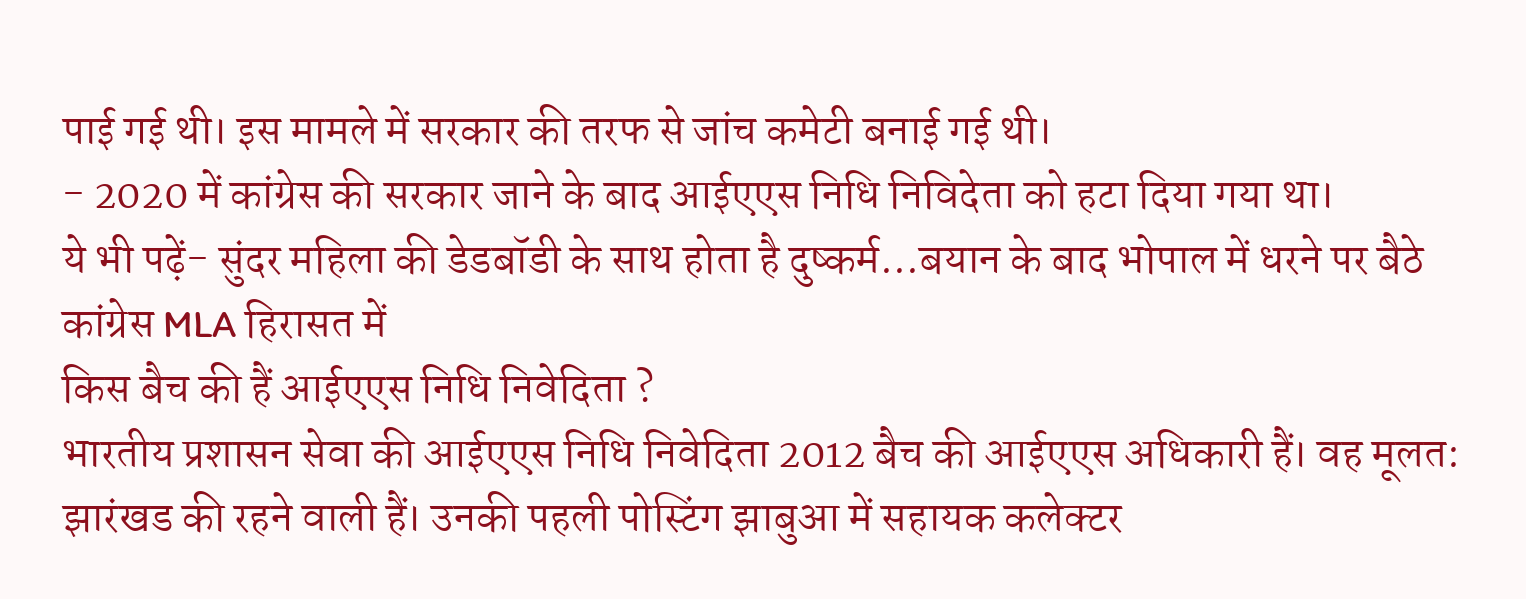पाई गई थी। इस मामले में सरकार की तरफ से जांच कमेटी बनाई गई थी।
- 2020 में कांग्रेस की सरकार जाने के बाद आईएएस निधि निविदेता को हटा दिया गया था।
ये भी पढ़ें- सुंदर महिला की डेडबॉडी के साथ होता है दुष्कर्म...बयान के बाद भोपाल में धरने पर बैठे कांग्रेस MLA हिरासत में
किस बैच की हैं आईएएस निधि निवेदिता ?
भारतीय प्रशासन सेवा की आईएएस निधि निवेदिता 2012 बैच की आईएएस अधिकारी हैं। वह मूलत: झारंखड की रहने वाली हैं। उनकी पहली पोस्टिंग झाबुआ में सहायक कलेक्टर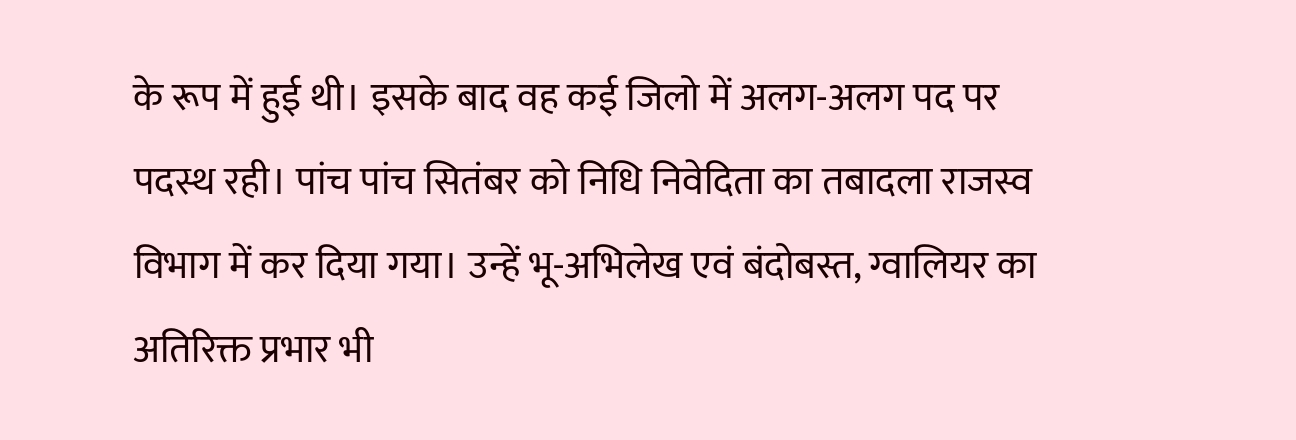के रूप में हुई थी। इसके बाद वह कई जिलो में अलग-अलग पद पर पदस्थ रही। पांच पांच सितंबर को निधि निवेदिता का तबादला राजस्व विभाग में कर दिया गया। उन्हें भू-अभिलेख एवं बंदोबस्त, ग्वालियर का अतिरिक्त प्रभार भी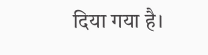दिया गया है।